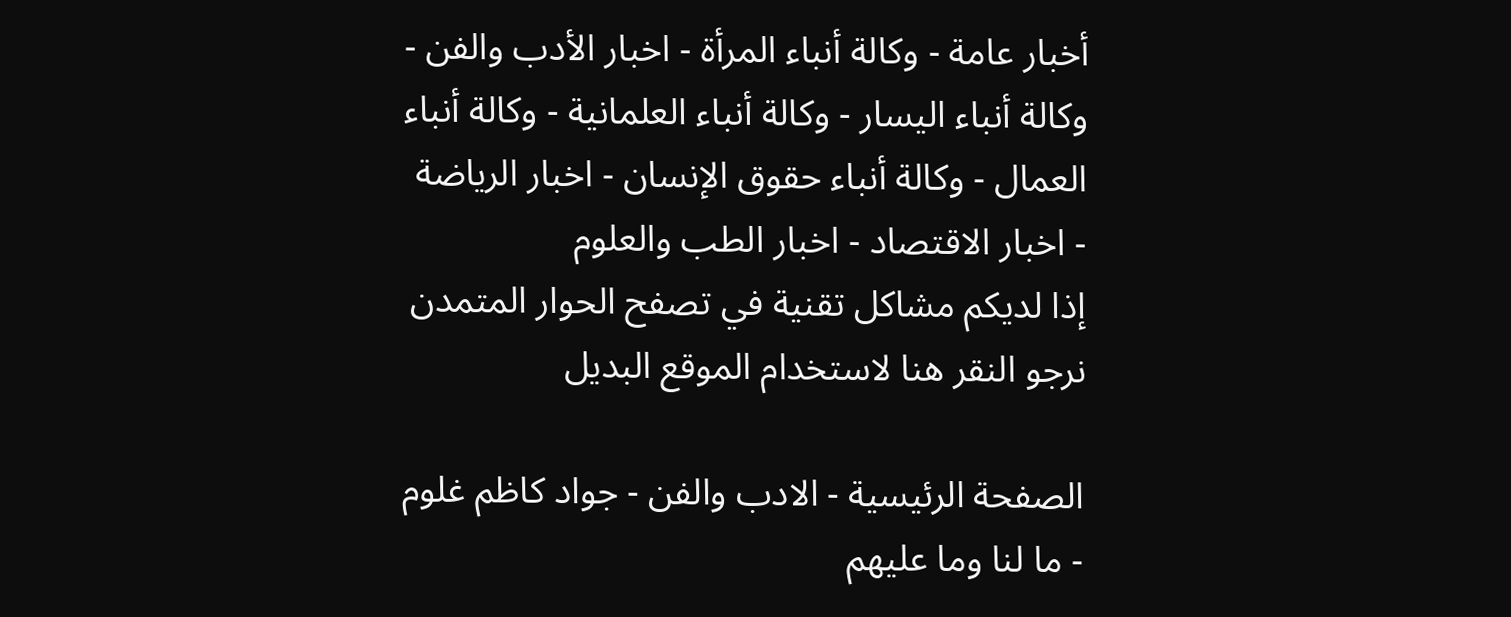أخبار عامة - وكالة أنباء المرأة - اخبار الأدب والفن - وكالة أنباء اليسار - وكالة أنباء العلمانية - وكالة أنباء العمال - وكالة أنباء حقوق الإنسان - اخبار الرياضة - اخبار الاقتصاد - اخبار الطب والعلوم
إذا لديكم مشاكل تقنية في تصفح الحوار المتمدن نرجو النقر هنا لاستخدام الموقع البديل

الصفحة الرئيسية - الادب والفن - جواد كاظم غلوم - ما لنا وما عليهم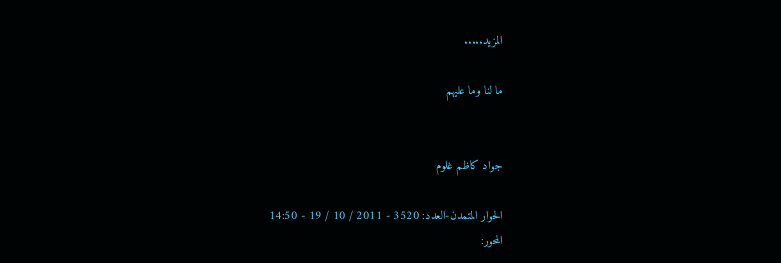المزيد.....

ما لنا وما عليهم


جواد كاظم غلوم

الحوار المتمدن-العدد: 3520 - 2011 / 10 / 19 - 14:50
المحور: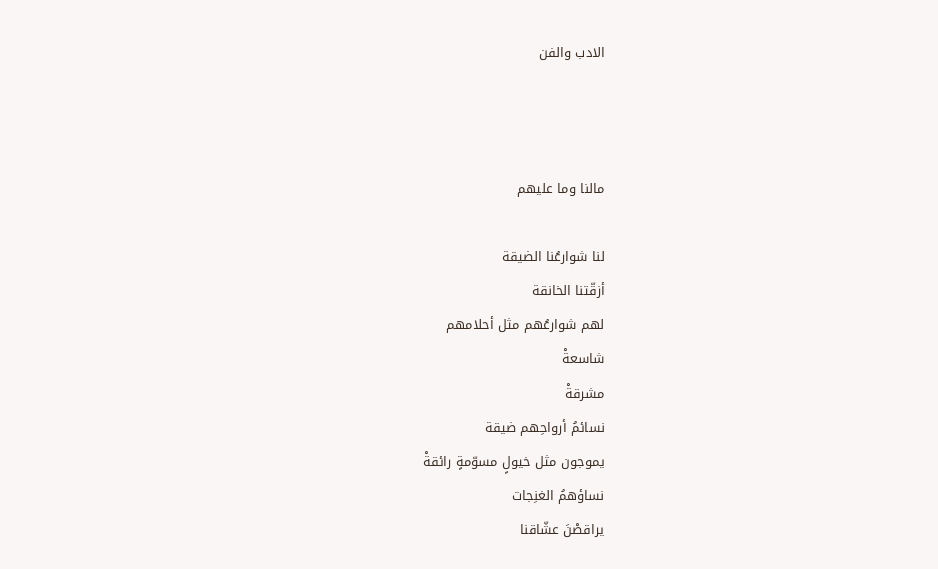الادب والفن



مالنا وما عليهم

لنا شوارعُنا الضيقة
أزقّتنا الخانقة
لهم شوارعُهم مثل أحلامهم
شاسعةْ
مشرقةْ
نسائمُ أرواحِهم ضيقة
يموجون مثل خيولٍ مسوّمةٍ رائقةْ
نساؤهمُ الغنِجات
يراقصْنَ عشّاقنا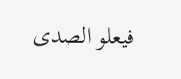فيعلو الصدى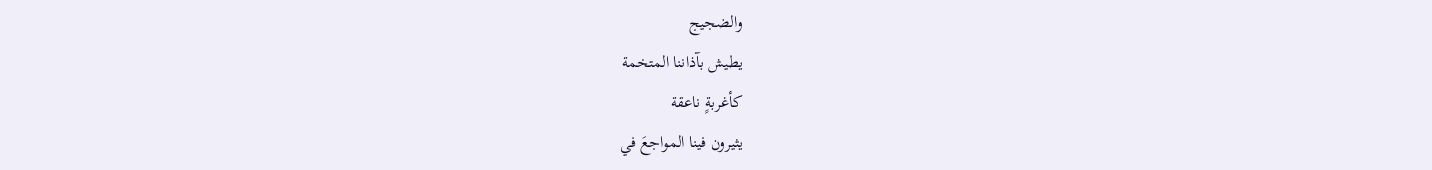والضجيج
يطيش بآذاننا المتخمة
كأغربةٍ ناعقة
يثيرون فينا المواجعَ في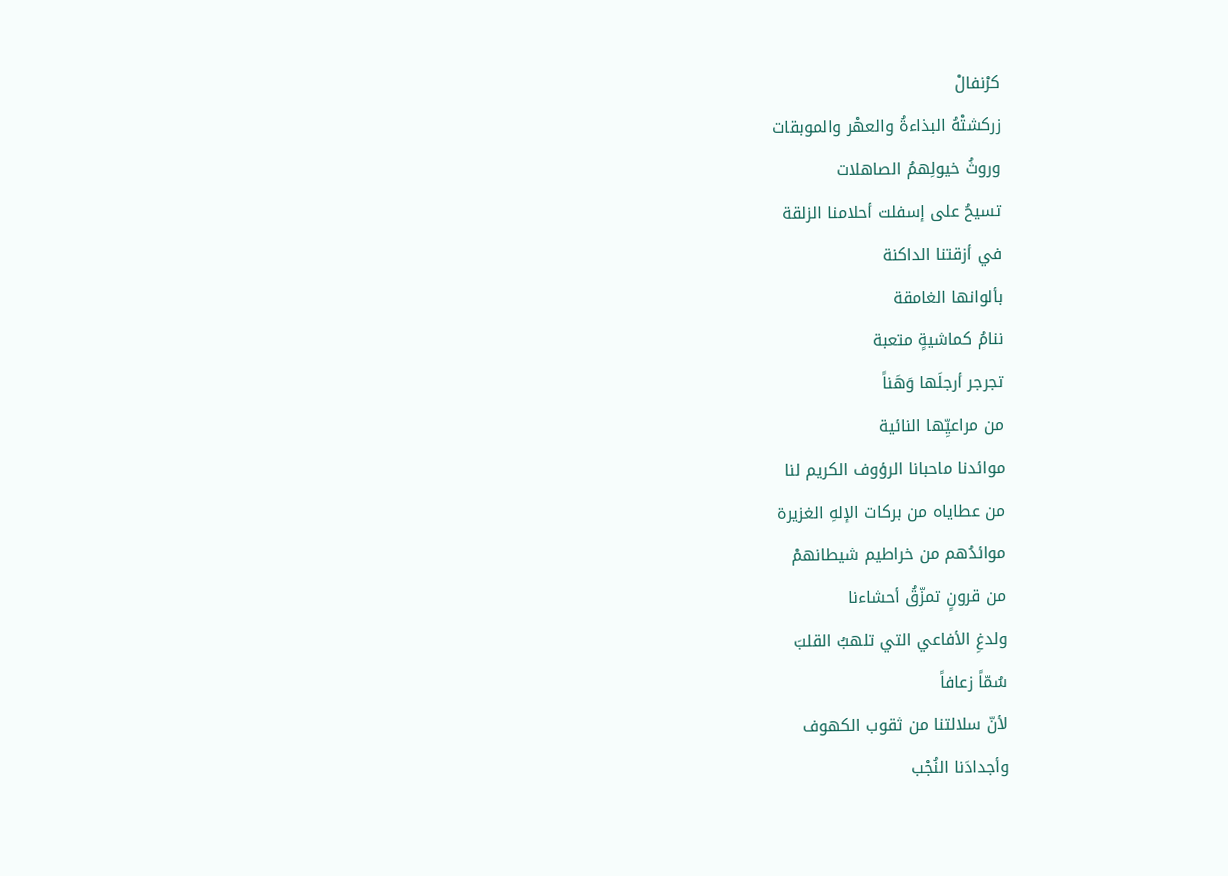كرْنفالْ
زركشتْهُ البذاءةُ والعهْر والموبقات
وروثُ خيولِهمُ الصاهلات
تسيحُ على إسفلت أحلامنا الزلقة
في أزقتنا الداكنة
بألوانها الغامقة
ننامُ كماشيةٍ متعبة
تجرجر أرجلَها وَهَناً
من مراعيِّها النائية
موائدنا ماحبانا الرؤوف الكريم لنا
من عطاياه من بركات الإلهِ الغزيرة
موائدُهم من خراطيم شيطانهمْ
من قرونٍ تمزّقُ أحشاءنا
ولدغِ الأفاعي التي تلهبُ القلبَ
سُمّاً زعافاً
لأنّ سلالتنا من ثقوب الكهوف
وأجدادَنا النُجْب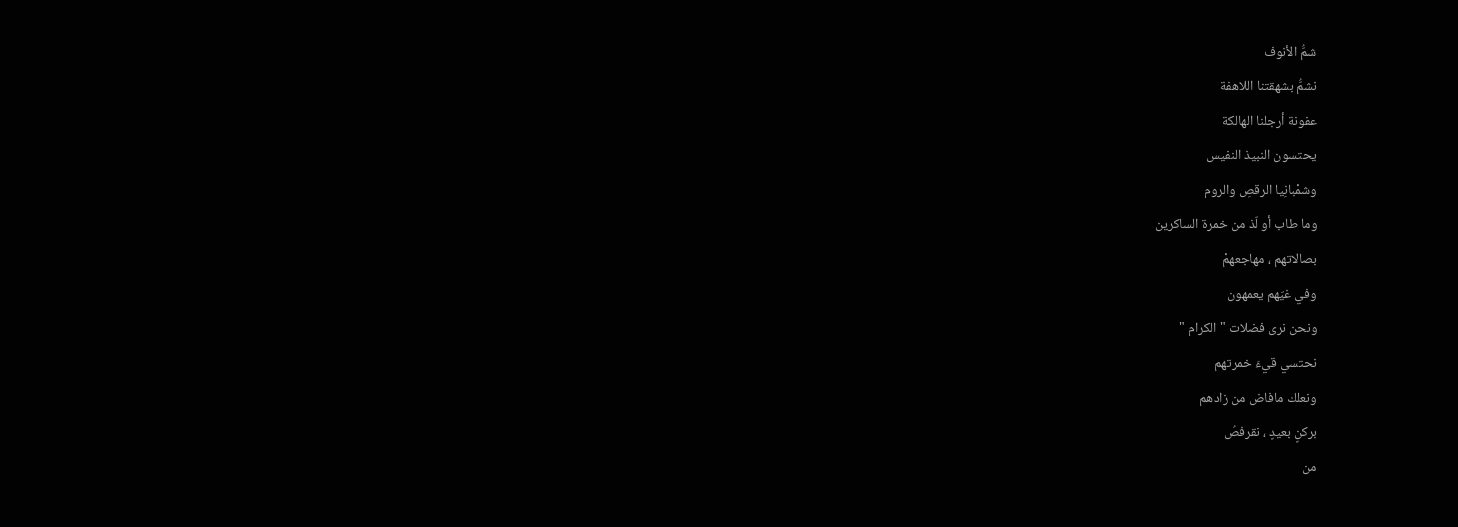شمُّ الأنوف
نشمُّ بشهقتنا اللاهفة
عفونة أرجلنا الهالكة
يحتسون النبيذ النفيس
وشمْبانِيا الرقصِ والروم
وما طاب أو لّذ من خمرة الساكرين
بصالاتهم ، مهاجعهمْ
وفي غيّهم يعمهون
ونحن نرى فضلات " الكرام "
نحتسي قيءَ خمرتهم
ونعلك مافاض من زادهم
بركنٍ بعيدٍ ، نقرفصُ
من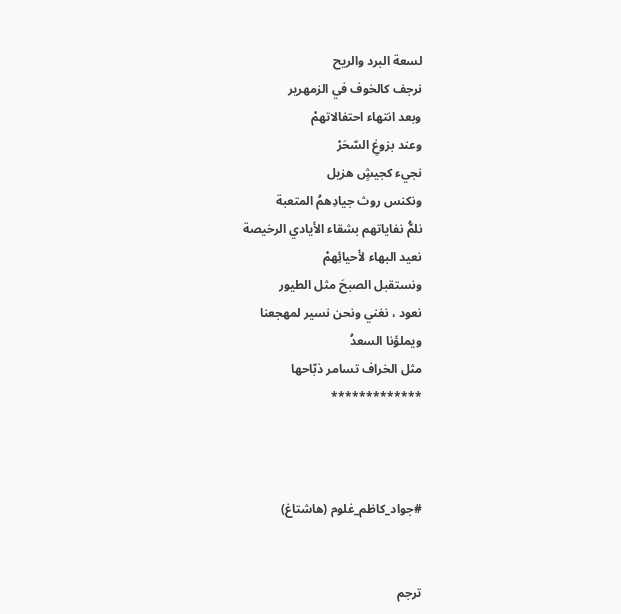لسعة البرد والريح
نرجف كالخوف في الزمهرير
وبعد انتهاء احتفالاتهمْ
وعند بزوغِ السّحَرْ
نجيء كجيشٍ هزيل
ونكنس روث جيادِهمُ المتعبة
نلمُّ نفاياتهم بشقاء الأيادي الرخيصة
نعيد البهاء لأحيائِهمْ
ونستقبل الصبحَ مثل الطيور
نعود ، نغني ونحن نسير لمهجعنا
ويملؤنا السعدُ
مثل الخراف تسامر ذبّاحها
*************



#جواد_كاظم_غلوم (هاشتاغ)


ترجم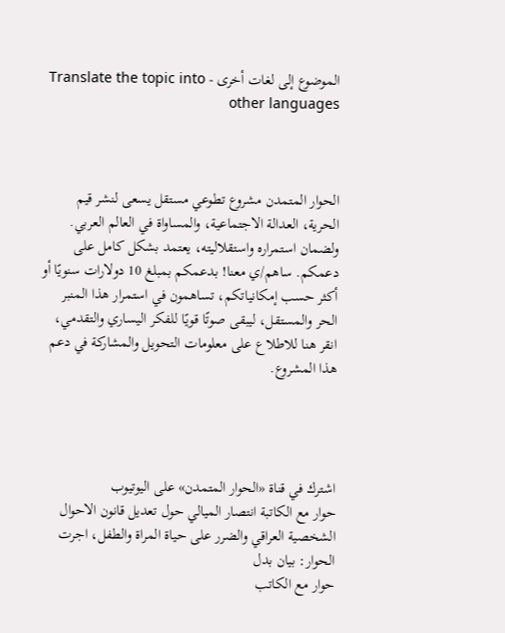الموضوع إلى لغات أخرى - Translate the topic into other languages



الحوار المتمدن مشروع تطوعي مستقل يسعى لنشر قيم الحرية، العدالة الاجتماعية، والمساواة في العالم العربي. ولضمان استمراره واستقلاليته، يعتمد بشكل كامل على دعمكم. ساهم/ي معنا! بدعمكم بمبلغ 10 دولارات سنويًا أو أكثر حسب إمكانياتكم، تساهمون في استمرار هذا المنبر الحر والمستقل، ليبقى صوتًا قويًا للفكر اليساري والتقدمي، انقر هنا للاطلاع على معلومات التحويل والمشاركة في دعم هذا المشروع.




اشترك في قناة «الحوار المتمدن» على اليوتيوب
حوار مع الكاتبة انتصار الميالي حول تعديل قانون الاحوال الشخصية العراقي والضرر على حياة المراة والطفل، اجرت الحوار: بيان بدل
حوار مع الكاتب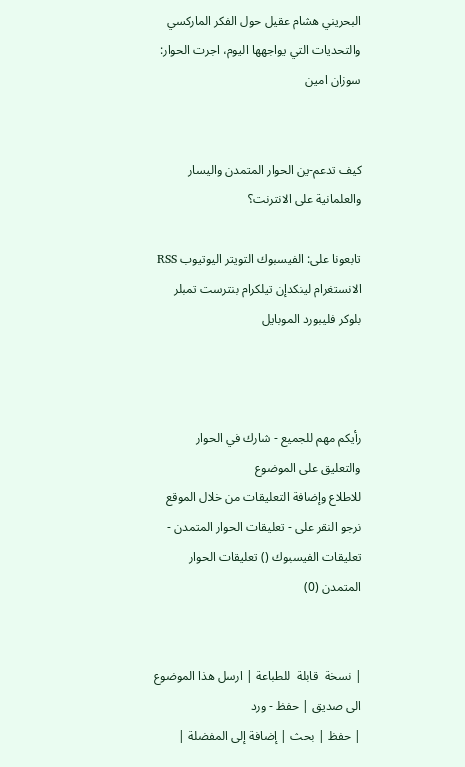البحريني هشام عقيل حول الفكر الماركسي والتحديات التي يواجهها اليوم، اجرت الحوار: سوزان امين


كيف تدعم-ين الحوار المتمدن واليسار والعلمانية على الانترنت؟

تابعونا على: الفيسبوك التويتر اليوتيوب RSS الانستغرام لينكدإن تيلكرام بنترست تمبلر بلوكر فليبورد الموبايل



رأيكم مهم للجميع - شارك في الحوار والتعليق على الموضوع
للاطلاع وإضافة التعليقات من خلال الموقع نرجو النقر على - تعليقات الحوار المتمدن -
تعليقات الفيسبوك () تعليقات الحوار المتمدن (0)


| نسخة  قابلة  للطباعة | ارسل هذا الموضوع الى صديق | حفظ - ورد
| حفظ | بحث | إضافة إلى المفضلة |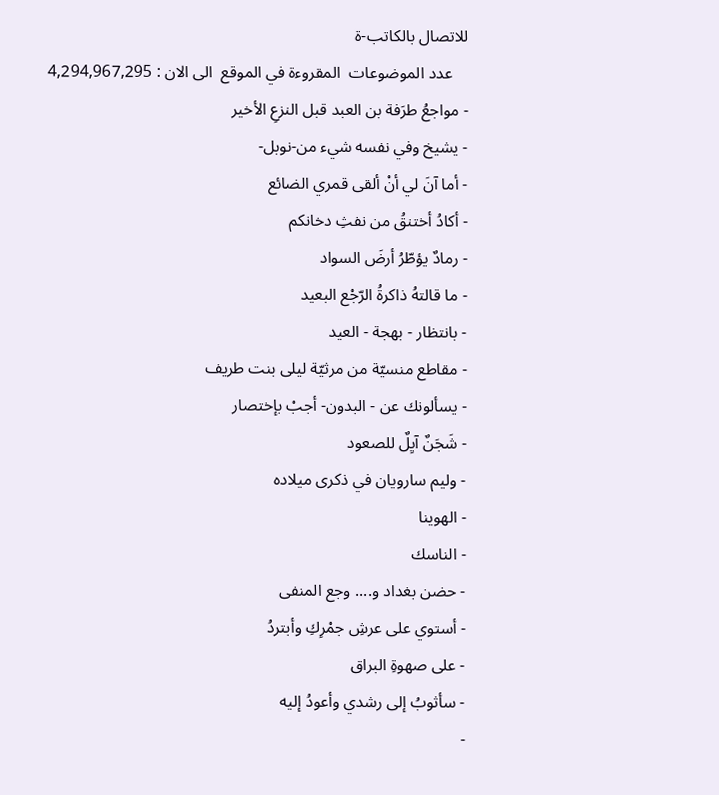للاتصال بالكاتب-ة
    عدد الموضوعات  المقروءة في الموقع  الى الان : 4,294,967,295
- مواجعُ طرَفة بن العبد قبل النزعِ الأخير
- يشيخ وفي نفسه شيء من-نوبل-
- أما آنَ لي أنْ ألقى قمري الضائع
- أكادُ أختنقُ من نفثِ دخانكم
- رمادٌ يؤطّرُ أرضَ السواد
- ما قالتهُ ذاكرةُ الرّجْع البعيد
- بانتظار - بهجة - العيد
- مقاطع منسيّة من مرثيّة ليلى بنت طريف
- يسألونك عن - البدون- أجبْ بإختصار
- شَجَنٌ آيِلٌ للصعود
- وليم سارويان في ذكرى ميلاده
- الهوينا
- الناسك
- حضن بغداد و.... وجع المنفى
- أستوي على عرشِ جمْرِكِ وأبتردُ
- على صهوةِ البراق
- سأثوبُ إلى رشدي وأعودُ إليه
-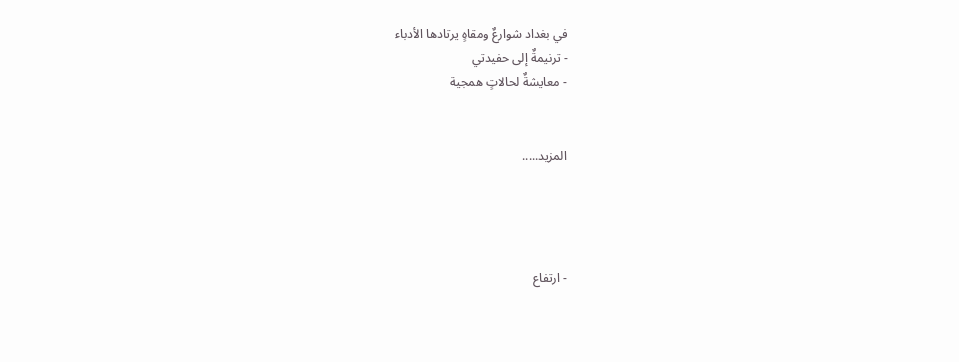في بغداد شوارعٌ ومقاهٍ يرتادها الأدباء
- ترنيمةٌ إلى حفيدتي
- معايشةٌ لحالاتٍ همجية


المزيد.....




- ارتفاع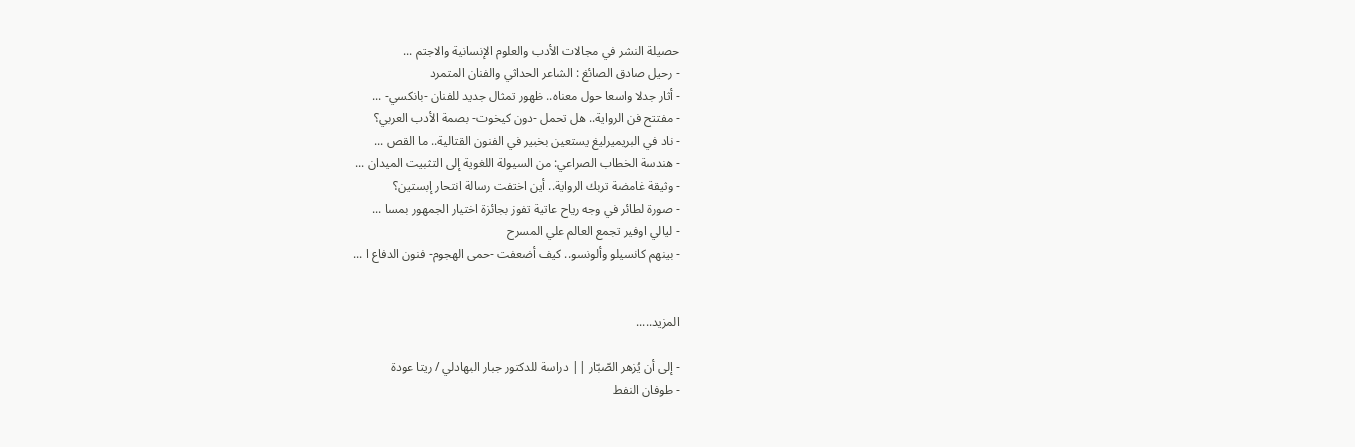حصيلة النشر في مجالات الأدب والعلوم الإنسانية والاجتم ...
- رحيل صادق الصائغ : الشاعر الحداثي والفنان المتمرد
- أثار جدلا واسعا حول معناه.. ظهور تمثال جديد للفنان -بانكسي- ...
- مفتتح فن الرواية.. هل تحمل -دون كيخوت- بصمة الأدب العربي؟
- ناد في البريميرليغ يستعين بخبير في الفنون القتالية.. ما القص ...
- هندسة الخطاب الصراعي: من السيولة اللغوية إلى التثبيت الميدان ...
- وثيقة غامضة تربك الرواية.. أين اختفت رسالة انتحار إبستين؟
- صورة لطائر في وجه رياح عاتية تفوز بجائزة اختيار الجمهور بمسا ...
- ليالي اوفير تجمع العالم علي المسرح
- بينهم كانسيلو وألونسو.. كيف أضعفت -حمى الهجوم- فنون الدفاع ا ...


المزيد.....

- إلى أن يُزهر الصّبّار || دراسة للدكتور جبار البهادلي / ريتا عودة
- طوفان النفط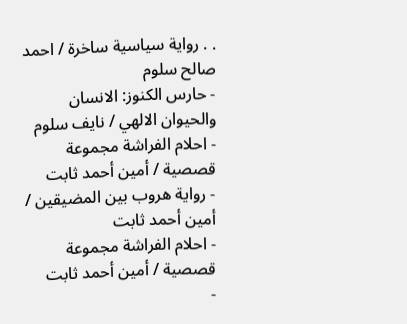. . رواية سياسية ساخرة / احمد صالح سلوم
- حارس الكنوز: الانسان والحيوان الالهي / نايف سلوم
- احلام الفراشة مجموعة قصصية / أمين أحمد ثابت
- رواية هروب بين المضيقين / أمين أحمد ثابت
- احلام الفراشة مجموعة قصصية / أمين أحمد ثابت
-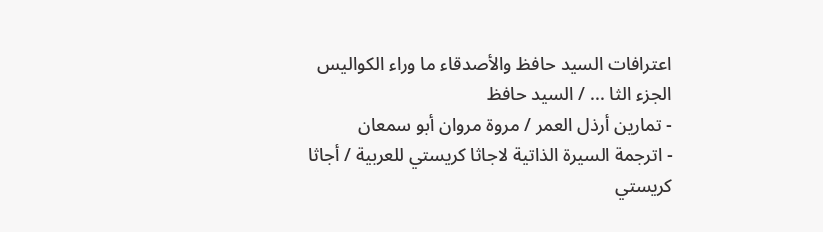اعترافات السيد حافظ والأصدقاء ما وراء الكواليس الجزء الثا ... / السيد حافظ
- تمارين أرذل العمر / مروة مروان أبو سمعان
- اترجمة السيرة الذاتية لاجاثا كريستي للعربية / أجاثا كريستي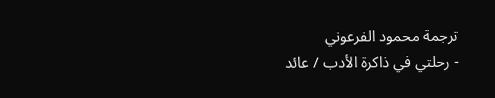ترجمة محمود الفرعوني
- رحلتي في ذاكرة الأدب / عائد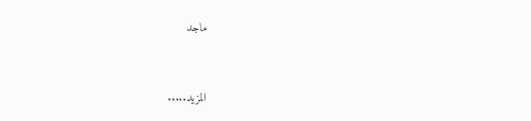ماجد


المزيد.....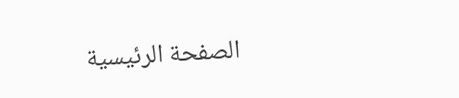الصفحة الرئيسية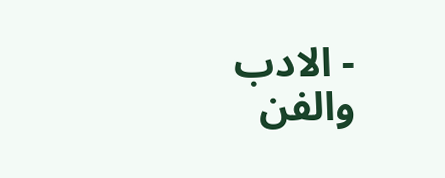- الادب والفن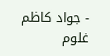- جواد كاظم غلوم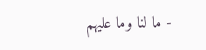- ما لنا وما عليهم